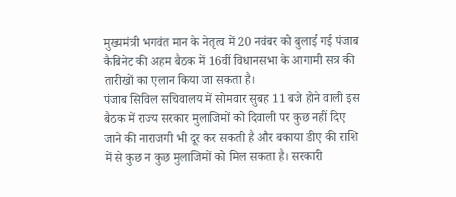मुख्यमंत्री भगवंत मान के नेतृत्व में 20 नवंबर को बुलाई गई पंजाब कैबिनेट की अहम बैठक में 16वीं विधानसभा के आगामी सत्र की तारीखों का एलान किया जा सकता है।
पंजाब सिविल सचिवालय में सोमवार सुबह 11 बजे होने वाली इस बैठक में राज्य सरकार मुलाजिमों को दिवाली पर कुछ नहीं दिए जाने की नाराजगी भी दूर कर सकती है और बकाया डीए की राशि में से कुछ न कुछ मुलाजिमों को मिल सकता है। सरकारी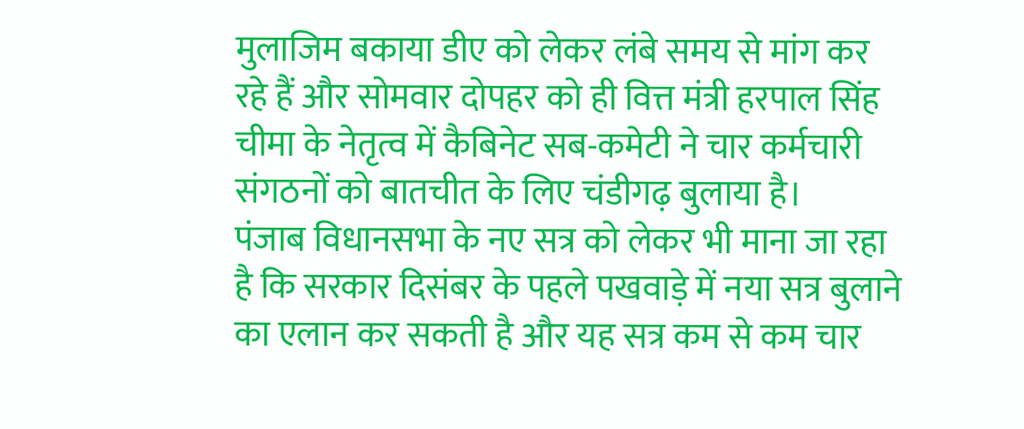मुलाजिम बकाया डीए को लेकर लंबे समय से मांग कर रहे हैं और सोमवार दोपहर को ही वित्त मंत्री हरपाल सिंह चीमा के नेतृत्व में कैबिनेट सब-कमेटी ने चार कर्मचारी संगठनों को बातचीत के लिए चंडीगढ़ बुलाया है।
पंजाब विधानसभा के नए सत्र को लेकर भी माना जा रहा है कि सरकार दिसंबर के पहले पखवाड़े में नया सत्र बुलाने का एलान कर सकती है और यह सत्र कम से कम चार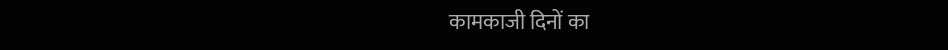कामकाजी दिनों का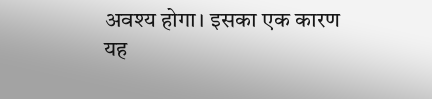अवश्य होगा। इसका एक कारण यह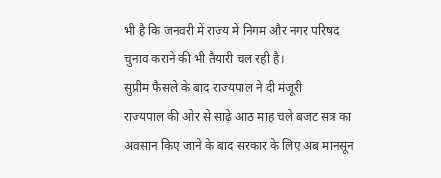भी है कि जनवरी में राज्य में निगम और नगर परिषद चुनाव कराने की भी तैयारी चल रही है।
सुप्रीम फैसले के बाद राज्यपाल ने दी मंजूरी
राज्यपाल की ओर से साढ़े आठ माह चले बजट सत्र का अवसान किए जाने के बाद सरकार के लिए अब मानसून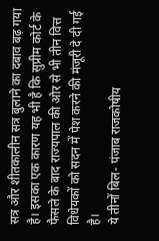सत्र और शीतकालीन सत्र बुलाने का दबाव बढ़ गया है। इसका एक कारण यह भी है कि सुप्रीम कोर्ट के फैसले के बाद राज्यपाल की ओर से भी तीन वित्त विधेयकों को सदन में पेश करने की मंजूरी दे दी गई है।
ये तीनों बिल- पंजाब राजकोषीय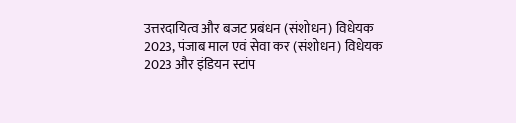उत्तरदायित्व और बजट प्रबंधन (संशोधन) विधेयक 2023, पंजाब माल एवं सेवा कर (संशोधन) विधेयक 2023 और इंडियन स्टांप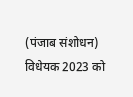(पंजाब संशोधन) विधेयक 2023 को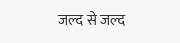जल्द से जल्द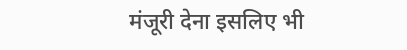मंजूरी देना इसलिए भी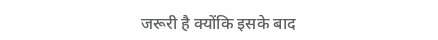जरूरी है क्योंकि इसके बाद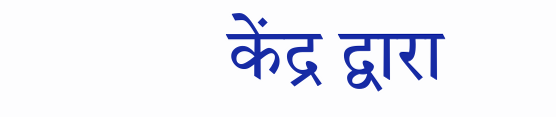केंद्र द्वारा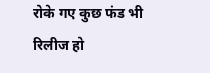रोके गए कुछ फंड भी रिलीज हो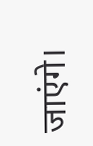जाएंगे।